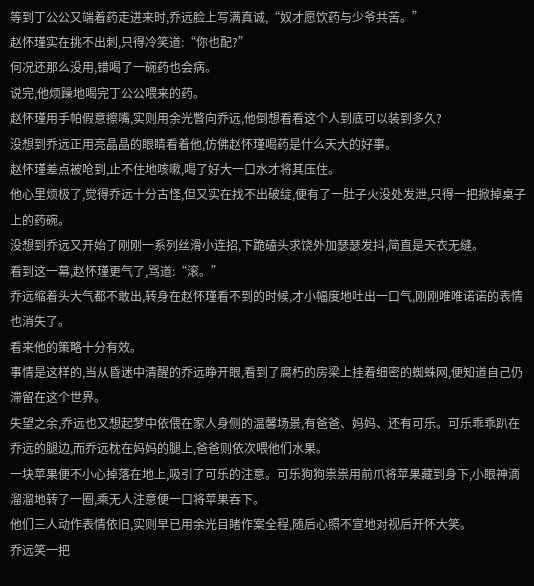等到丁公公又端着药走进来时,乔远脸上写满真诚,“奴才愿饮药与少爷共苦。”
赵怀瑾实在挑不出刺,只得冷笑道:“你也配?”
何况还那么没用,错喝了一碗药也会病。
说完,他烦躁地喝完丁公公喂来的药。
赵怀瑾用手帕假意擦嘴,实则用余光瞥向乔远,他倒想看看这个人到底可以装到多久?
没想到乔远正用亮晶晶的眼睛看着他,仿佛赵怀瑾喝药是什么天大的好事。
赵怀瑾差点被呛到,止不住地咳嗽,喝了好大一口水才将其压住。
他心里烦极了,觉得乔远十分古怪,但又实在找不出破绽,便有了一肚子火没处发泄,只得一把掀掉桌子上的药碗。
没想到乔远又开始了刚刚一系列丝滑小连招,下跪磕头求饶外加瑟瑟发抖,简直是天衣无缝。
看到这一幕,赵怀瑾更气了,骂道:“滚。”
乔远缩着头大气都不敢出,转身在赵怀瑾看不到的时候,才小幅度地吐出一口气,刚刚唯唯诺诺的表情也消失了。
看来他的策略十分有效。
事情是这样的,当从昏迷中清醒的乔远睁开眼,看到了腐朽的房梁上挂着细密的蜘蛛网,便知道自己仍滞留在这个世界。
失望之余,乔远也又想起梦中依偎在家人身侧的温馨场景,有爸爸、妈妈、还有可乐。可乐乖乖趴在乔远的腿边,而乔远枕在妈妈的腿上,爸爸则依次喂他们水果。
一块苹果便不小心掉落在地上,吸引了可乐的注意。可乐狗狗祟祟用前爪将苹果藏到身下,小眼神滴溜溜地转了一圈,乘无人注意便一口将苹果吞下。
他们三人动作表情依旧,实则早已用余光目睹作案全程,随后心照不宣地对视后开怀大笑。
乔远笑一把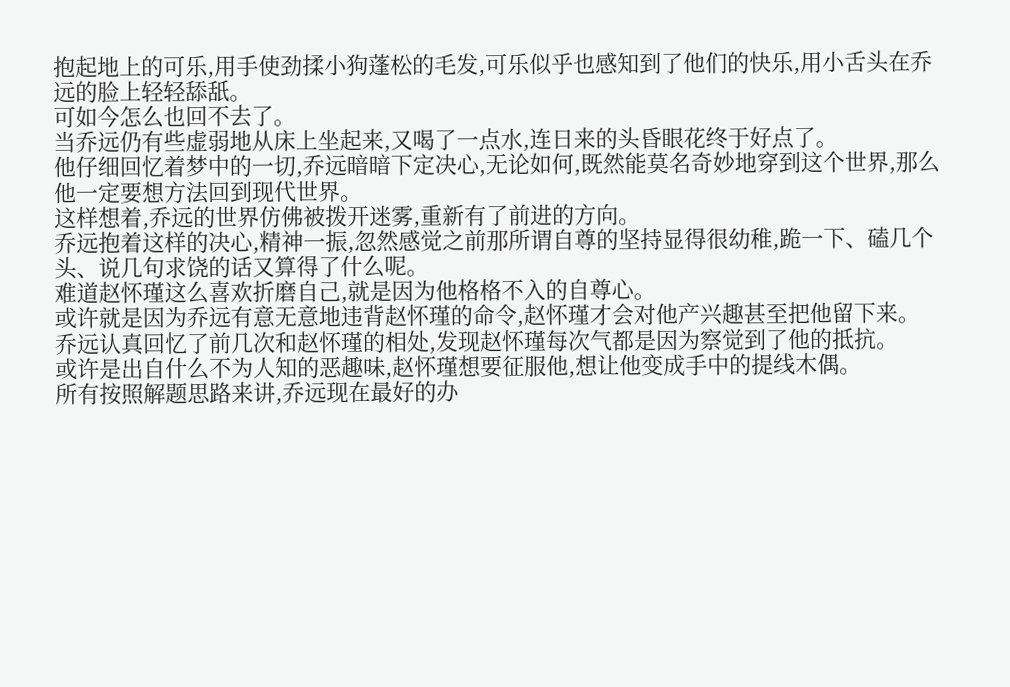抱起地上的可乐,用手使劲揉小狗蓬松的毛发,可乐似乎也感知到了他们的快乐,用小舌头在乔远的脸上轻轻舔舐。
可如今怎么也回不去了。
当乔远仍有些虚弱地从床上坐起来,又喝了一点水,连日来的头昏眼花终于好点了。
他仔细回忆着梦中的一切,乔远暗暗下定决心,无论如何,既然能莫名奇妙地穿到这个世界,那么他一定要想方法回到现代世界。
这样想着,乔远的世界仿佛被拨开迷雾,重新有了前进的方向。
乔远抱着这样的决心,精神一振,忽然感觉之前那所谓自尊的坚持显得很幼稚,跪一下、磕几个头、说几句求饶的话又算得了什么呢。
难道赵怀瑾这么喜欢折磨自己,就是因为他格格不入的自尊心。
或许就是因为乔远有意无意地违背赵怀瑾的命令,赵怀瑾才会对他产兴趣甚至把他留下来。
乔远认真回忆了前几次和赵怀瑾的相处,发现赵怀瑾每次气都是因为察觉到了他的抵抗。
或许是出自什么不为人知的恶趣味,赵怀瑾想要征服他,想让他变成手中的提线木偶。
所有按照解题思路来讲,乔远现在最好的办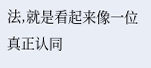法,就是看起来像一位真正认同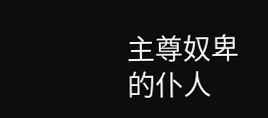主尊奴卑的仆人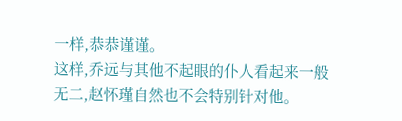一样,恭恭谨谨。
这样,乔远与其他不起眼的仆人看起来一般无二,赵怀瑾自然也不会特别针对他。